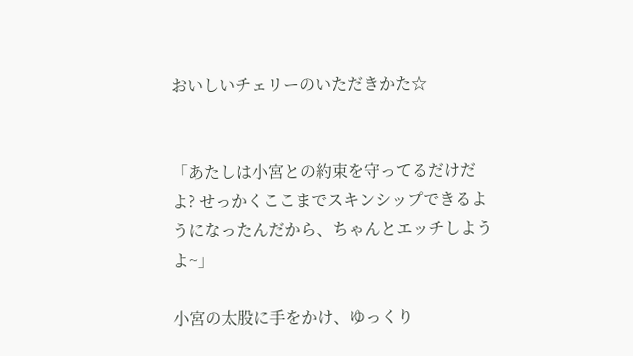おいしいチェリーのいただきかた☆


「あたしは小宮との約束を守ってるだけだよ? せっかくここまでスキンシップできるようになったんだから、ちゃんとエッチしようよ~」

小宮の太股に手をかけ、ゆっくり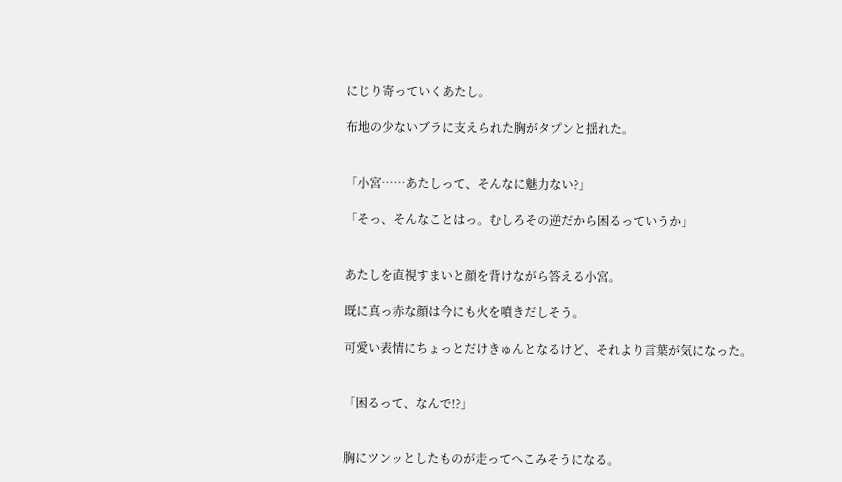にじり寄っていくあたし。

布地の少ないブラに支えられた胸がタプンと揺れた。


「小宮……あたしって、そんなに魅力ない?」

「そっ、そんなことはっ。むしろその逆だから困るっていうか」


あたしを直視すまいと顔を背けながら答える小宮。

既に真っ赤な顔は今にも火を噴きだしそう。

可愛い表情にちょっとだけきゅんとなるけど、それより言葉が気になった。


「困るって、なんで!?」


胸にツンッとしたものが走ってへこみそうになる。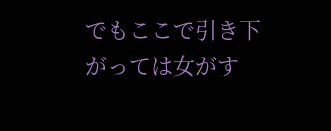でもここで引き下がっては女がす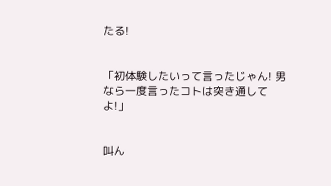たる!


「初体験したいって言ったじゃん! 男なら一度言ったコトは突き通してよ!」


叫ん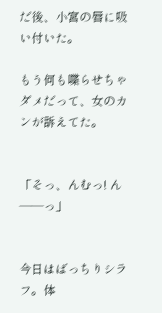だ後、小宮の唇に吸い付いた。

もう何も喋らせちゃダメだって、女のカンが訴えてた。


「そっ、んむっ! ん――っ」


今日はばっちりシラフ。体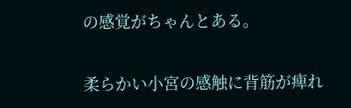の感覚がちゃんとある。

柔らかい小宮の感触に背筋が痺れ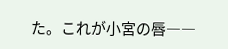た。これが小宮の唇――